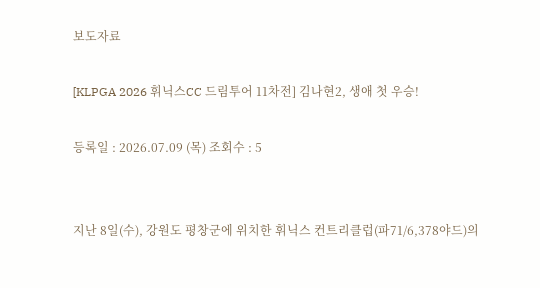보도자료

[KLPGA 2026 휘닉스CC 드림투어 11차전] 김나현2, 생애 첫 우승!

등록일 : 2026.07.09 (목) 조회수 : 5


지난 8일(수), 강원도 평창군에 위치한 휘닉스 컨트리클럽(파71/6,378야드)의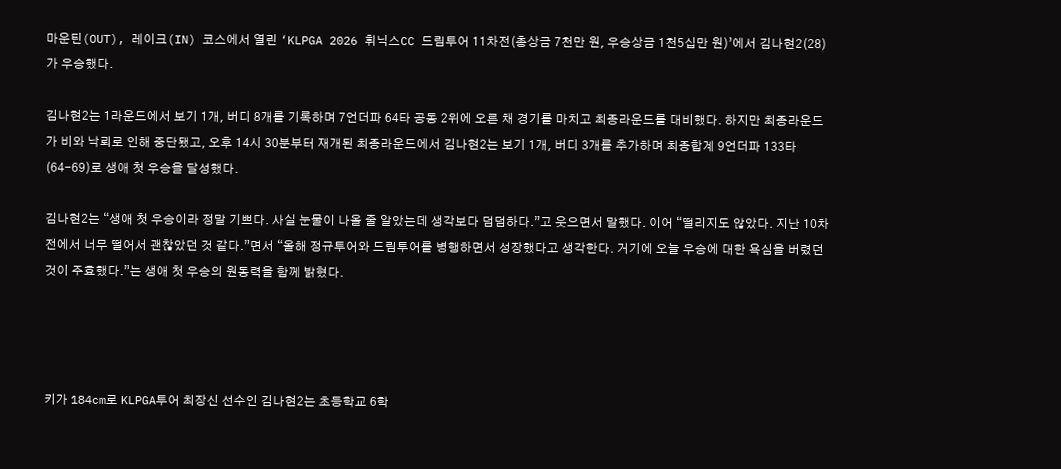마운틴(OUT), 레이크(IN) 코스에서 열린 ‘KLPGA 2026 휘닉스CC 드림투어 11차전(총상금 7천만 원, 우승상금 1천5십만 원)’에서 김나현2(28)가 우승했다.

김나현2는 1라운드에서 보기 1개, 버디 8개를 기록하며 7언더파 64타 공동 2위에 오른 채 경기를 마치고 최종라운드를 대비했다. 하지만 최종라운드가 비와 낙뢰로 인해 중단됐고, 오후 14시 30분부터 재개된 최종라운드에서 김나현2는 보기 1개, 버디 3개를 추가하며 최종합계 9언더파 133타(64-69)로 생애 첫 우승을 달성했다.

김나현2는 “생애 첫 우승이라 정말 기쁘다. 사실 눈물이 나올 줄 알았는데 생각보다 덤덤하다.”고 웃으면서 말했다. 이어 “떨리지도 않았다. 지난 10차전에서 너무 떨어서 괜찮았던 것 같다.”면서 “올해 정규투어와 드림투어를 병행하면서 성장했다고 생각한다. 거기에 오늘 우승에 대한 욕심을 버렸던 것이 주효했다.”는 생애 첫 우승의 원동력을 함께 밝혔다.




키가 184cm로 KLPGA투어 최장신 선수인 김나현2는 초등학교 6학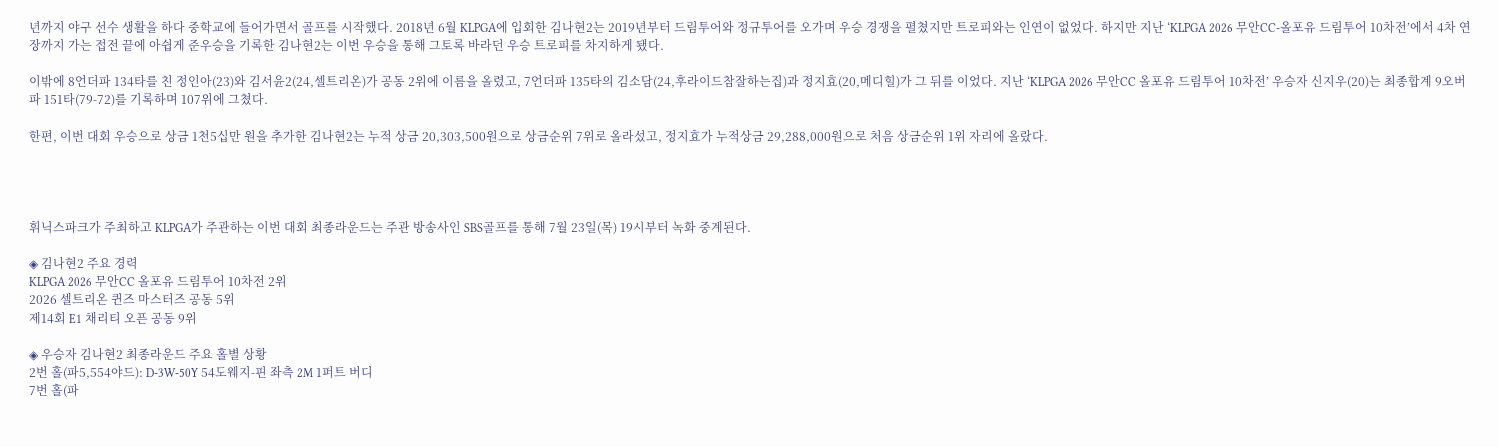년까지 야구 선수 생활을 하다 중학교에 들어가면서 골프를 시작했다. 2018년 6월 KLPGA에 입회한 김나현2는 2019년부터 드림투어와 정규투어를 오가며 우승 경쟁을 펼쳤지만 트로피와는 인연이 없었다. 하지만 지난 ‘KLPGA 2026 무안CC-올포유 드림투어 10차전’에서 4차 연장까지 가는 접전 끝에 아쉽게 준우승을 기록한 김나현2는 이번 우승을 통해 그토록 바라던 우승 트로피를 차지하게 됐다.

이밖에 8언더파 134타를 친 정인아(23)와 김서윤2(24,셀트리온)가 공동 2위에 이름을 올렸고, 7언더파 135타의 김소담(24,후라이드참잘하는집)과 정지효(20,메디힐)가 그 뒤를 이었다. 지난 ‘KLPGA 2026 무안CC 올포유 드림투어 10차전’ 우승자 신지우(20)는 최종합계 9오버파 151타(79-72)를 기록하며 107위에 그쳤다.

한편, 이번 대회 우승으로 상금 1천5십만 원을 추가한 김나현2는 누적 상금 20,303,500원으로 상금순위 7위로 올라섰고, 정지효가 누적상금 29,288,000원으로 처음 상금순위 1위 자리에 올랐다.




휘닉스파크가 주최하고 KLPGA가 주관하는 이번 대회 최종라운드는 주관 방송사인 SBS골프를 통해 7월 23일(목) 19시부터 녹화 중계된다.

◈ 김나현2 주요 경력
KLPGA 2026 무안CC 올포유 드림투어 10차전 2위
2026 셀트리온 퀸즈 마스터즈 공동 5위
제14회 E1 채리티 오픈 공동 9위

◈ 우승자 김나현2 최종라운드 주요 홀별 상황
2번 홀(파5,554야드): D-3W-50Y 54도웨지-핀 좌측 2M 1퍼트 버디
7번 홀(파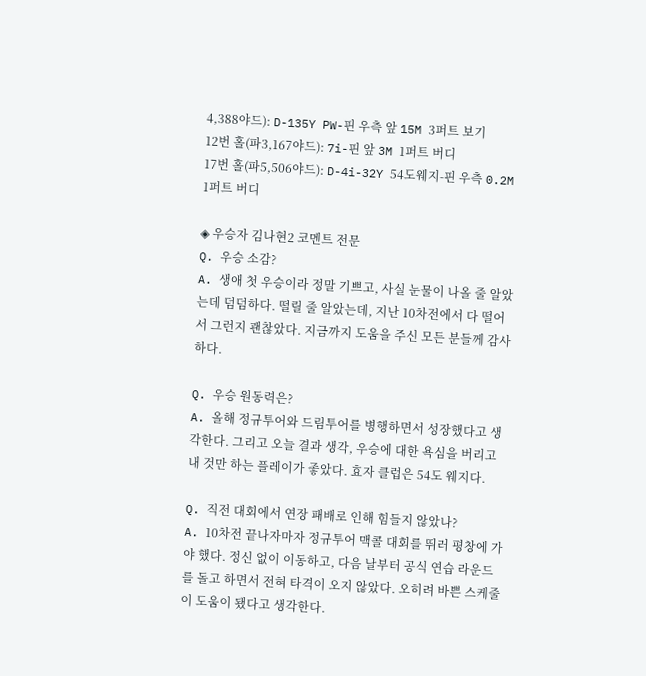4,388야드): D-135Y PW-핀 우측 앞 15M 3퍼트 보기
12번 홀(파3,167야드): 7i-핀 앞 3M 1퍼트 버디
17번 홀(파5,506야드): D-4i-32Y 54도웨지-핀 우측 0.2M 1퍼트 버디

◈ 우승자 김나현2 코멘트 전문
Q. 우승 소감?
A. 생애 첫 우승이라 정말 기쁘고, 사실 눈물이 나올 줄 알았는데 덤덤하다. 떨릴 줄 알았는데, 지난 10차전에서 다 떨어서 그런지 괜찮았다. 지금까지 도움을 주신 모든 분들께 감사하다.

Q. 우승 원동력은?
A. 올해 정규투어와 드림투어를 병행하면서 성장했다고 생각한다. 그리고 오늘 결과 생각, 우승에 대한 욕심을 버리고 내 것만 하는 플레이가 좋았다. 효자 클럽은 54도 웨지다.

Q. 직전 대회에서 연장 패배로 인해 힘들지 않았나?
A. 10차전 끝나자마자 정규투어 맥콜 대회를 뛰러 평창에 가야 했다. 정신 없이 이동하고, 다음 날부터 공식 연습 라운드를 돌고 하면서 전혀 타격이 오지 않았다. 오히려 바쁜 스케줄이 도움이 됐다고 생각한다.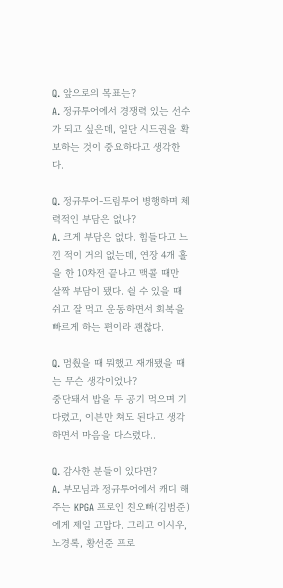Q. 앞으로의 목표는?
A. 정규투어에서 경쟁력 있는 선수가 되고 싶은데, 일단 시드권을 확보하는 것이 중요하다고 생각한다.

Q. 정규투어-드림투어 병행하며 체력적인 부담은 없나?
A. 크게 부담은 없다. 힘들다고 느낀 적이 거의 없는데, 연장 4개 홀을 한 10차전 끝나고 맥콜 때만 살짝 부담이 됐다. 쉴 수 있을 때 쉬고 잘 먹고 운동하면서 회복을 빠르게 하는 편이라 괜찮다.

Q. 멈췄을 때 뭐했고 재개됐을 때는 무슨 생각이었나?
중단돼서 밥을 두 공기 먹으며 기다렸고, 이븐만 쳐도 된다고 생각하면서 마음을 다스렸다..

Q. 감사한 분들이 있다면?
A. 부모님과 정규투어에서 캐디 해주는 KPGA 프로인 친오빠(김범준)에게 제일 고맙다. 그리고 이시우, 노경록, 황선준 프로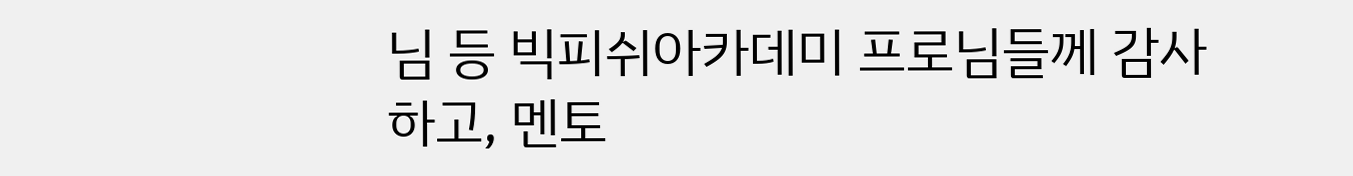님 등 빅피쉬아카데미 프로님들께 감사하고, 멘토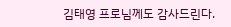김태영 프로님께도 감사드린다.